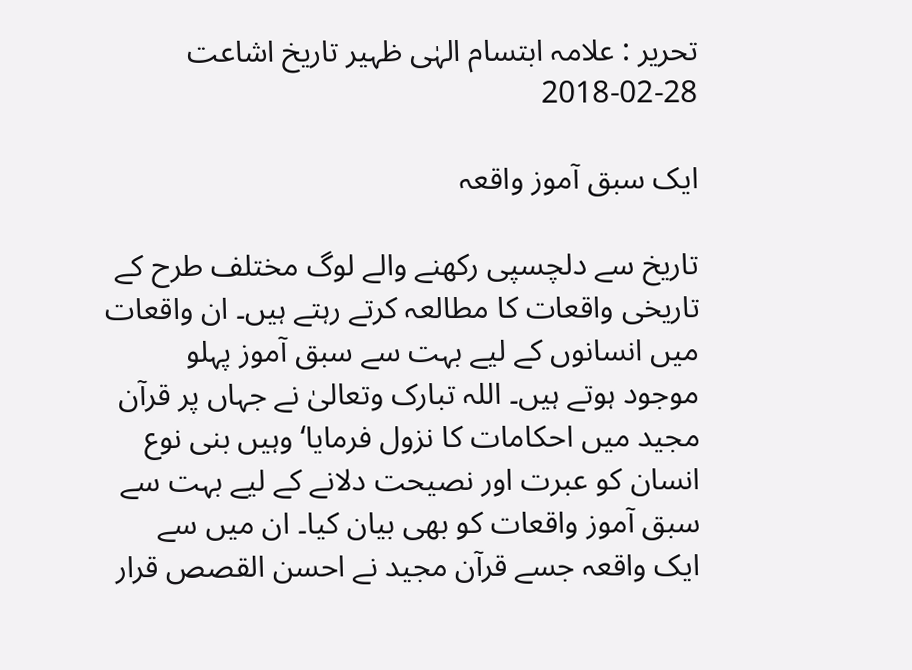تحریر : علامہ ابتسام الہٰی ظہیر تاریخ اشاعت     28-02-2018

ایک سبق آموز واقعہ

تاریخ سے دلچسپی رکھنے والے لوگ مختلف طرح کے تاریخی واقعات کا مطالعہ کرتے رہتے ہیں۔ ان واقعات میں انسانوں کے لیے بہت سے سبق آموز پہلو موجود ہوتے ہیں۔ اللہ تبارک وتعالیٰ نے جہاں پر قرآن مجید میں احکامات کا نزول فرمایا‘ وہیں بنی نوع انسان کو عبرت اور نصیحت دلانے کے لیے بہت سے سبق آموز واقعات کو بھی بیان کیا۔ ان میں سے ایک واقعہ جسے قرآن مجید نے احسن القصص قرار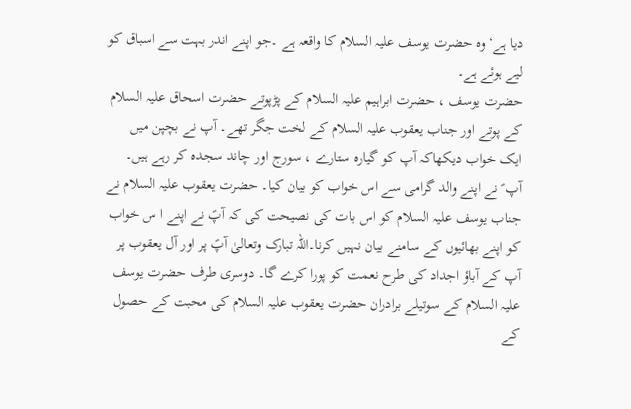دیا ہے‘ وہ حضرت یوسف علیہ السلام کا واقعہ ہے ۔جو اپنے اندر بہت سے اسباق کو لیے ہوئے ہے۔
حضرت یوسف ، حضرت ابراہیم علیہ السلام کے پڑپوتے حضرت اسحاق علیہ السلام کے پوتے اور جناب یعقوب علیہ السلام کے لخت جگر تھے۔ آپ نے بچپن میں ایک خواب دیکھاکہ آپ کو گیارہ ستارے ، سورج اور چاند سجدہ کر رہے ہیں۔ آپ ؑ نے اپنے والد گرامی سے اس خواب کو بیان کیا۔ حضرت یعقوب علیہ السلام نے جناب یوسف علیہ السلام کو اس بات کی نصیحت کی کہ آپؑ نے اپنے ا س خواب کو اپنے بھائیوں کے سامنے بیان نہیں کرنا۔اللہ تبارک وتعالیٰ آپؑ پر اور آل یعقوب پر آپ کے آباؤ اجداد کی طرح نعمت کو پورا کرے گا۔ دوسری طرف حضرت یوسف علیہ السلام کے سوتیلے برادران حضرت یعقوب علیہ السلام کی محبت کے حصول کے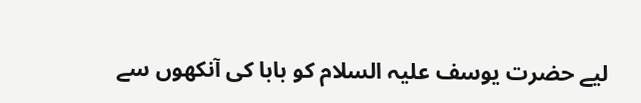لیے حضرت یوسف علیہ السلام کو بابا کی آنکھوں سے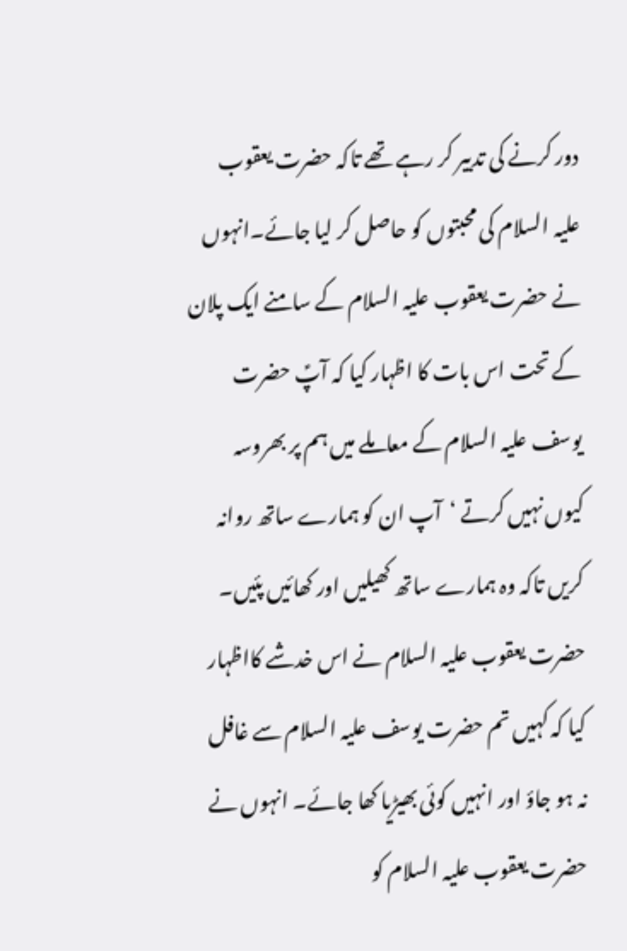دور کرنے کی تدبیر کر رہے تھے تاکہ حضرت یعقوب علیہ السلام کی محبتوں کو حاصل کر لیا جائے۔انہوں نے حضرت یعقوب علیہ السلام کے سامنے ایک پلان کے تحت اس بات کا اظہار کیا کہ آپؑ حضرت یوسف علیہ السلام کے معاملے میں ہم پر بھروسہ کیوں نہیں کرتے ‘آپ ان کو ہمارے ساتھ روانہ کریں تاکہ وہ ہمارے ساتھ کھیلیں اور کھائیں پئیں۔ حضرت یعقوب علیہ السلام نے اس خدشے کااظہار کیا کہ کہیں تم حضرت یوسف علیہ السلام سے غافل نہ ہو جاؤ اور انہیں کوئی بھیڑیا کھا جائے۔ انہوں نے حضرت یعقوب علیہ السلام کو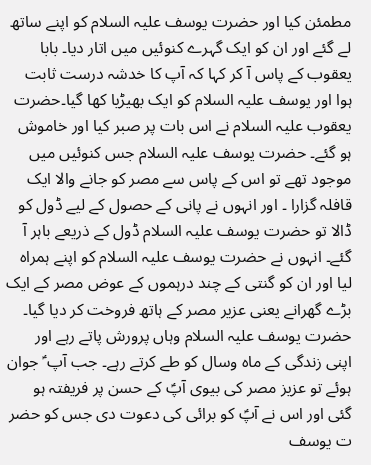مطمئن کیا اور حضرت یوسف علیہ السلام کو اپنے ساتھ لے گئے اور ان کو ایک گہرے کنوئیں میں اتار دیا۔ بابا یعقوب کے پاس آ کر کہا کہ آپ کا خدشہ درست ثابت ہوا اور یوسف علیہ السلام کو ایک بھیڑیا کھا گیا۔حضرت یعقوب علیہ السلام نے اس بات پر صبر کیا اور خاموش ہو گئے۔ حضرت یوسف علیہ السلام جس کنوئیں میں موجود تھے تو اس کے پاس سے مصر کو جانے والا ایک قافلہ گزارا ۔ اور انہوں نے پانی کے حصول کے لیے ڈول کو ڈالا تو حضرت یوسف علیہ السلام ڈول کے ذریعے باہر آ گئے۔ انہوں نے حضرت یوسف علیہ السلام کو اپنے ہمراہ لیا اور ان کو گنتی کے چند درہموں کے عوض مصر کے ایک بڑے گھرانے یعنی عزیر مصر کے ہاتھ فروخت کر دیا گیا۔
حضرت یوسف علیہ السلام وہاں پرورش پاتے رہے اور اپنی زندگی کے ماہ وسال کو طے کرتے رہے۔ جب آپ ؑ جوان ہوئے تو عزیز مصر کی بیوی آپؑ کے حسن پر فریفتہ ہو گئی اور اس نے آپؑ کو برائی کی دعوت دی جس کو حضر ت یوسف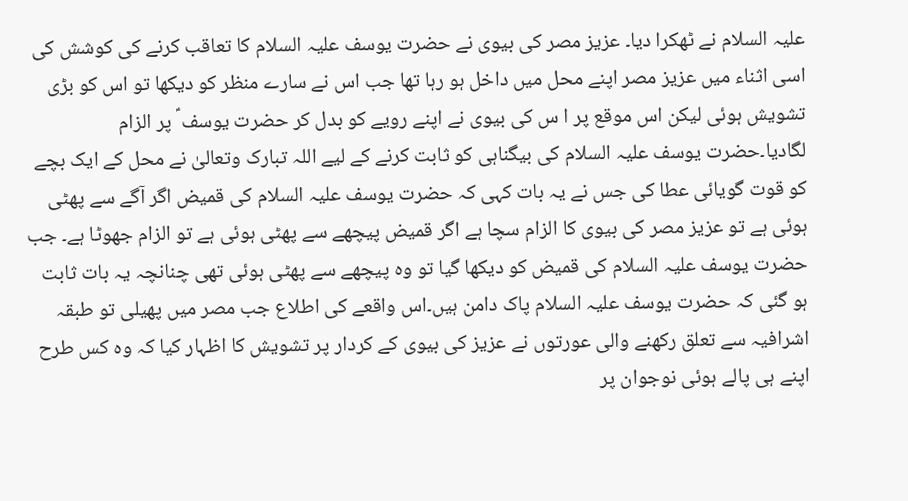علیہ السلام نے ٹھکرا دیا۔ عزیز مصر کی بیوی نے حضرت یوسف علیہ السلام کا تعاقب کرنے کی کوشش کی اسی اثناء میں عزیز مصر اپنے محل میں داخل ہو رہا تھا جب اس نے سارے منظر کو دیکھا تو اس کو بڑی تشویش ہوئی لیکن اس موقع پر ا س کی بیوی نے اپنے رویے کو بدل کر حضرت یوسف ؑ پر الزام لگادیا۔حضرت یوسف علیہ السلام کی بیگناہی کو ثابت کرنے کے لیے اللہ تبارک وتعالیٰ نے محل کے ایک بچے کو قوت گویائی عطا کی جس نے یہ بات کہی کہ حضرت یوسف علیہ السلام کی قمیض اگر آگے سے پھٹی ہوئی ہے تو عزیز مصر کی بیوی کا الزام سچا ہے اگر قمیض پیچھے سے پھٹی ہوئی ہے تو الزام جھوٹا ہے۔ جب حضرت یوسف علیہ السلام کی قمیض کو دیکھا گیا تو وہ پیچھے سے پھٹی ہوئی تھی چنانچہ یہ بات ثابت ہو گئی کہ حضرت یوسف علیہ السلام پاک دامن ہیں۔اس واقعے کی اطلاع جب مصر میں پھیلی تو طبقہ اشرافیہ سے تعلق رکھنے والی عورتوں نے عزیز کی بیوی کے کردار پر تشویش کا اظہار کیا کہ وہ کس طرح اپنے ہی پالے ہوئی نوجوان پر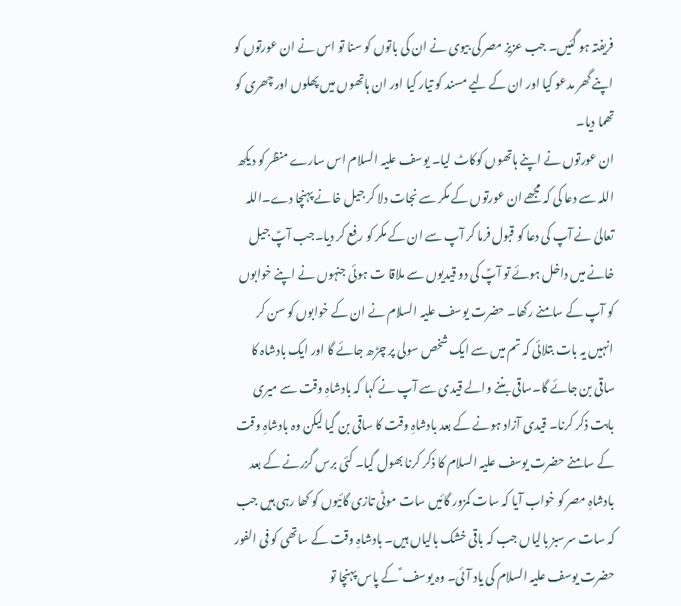فریفتہ ہو گئیں۔ جب عزیز مصر کی بیوی نے ان کی باتوں کو سنا تو اس نے ان عورتوں کو اپنے گھر مدعو کیا اور ان کے لیے مسند کو تیار کیا اور ان ہاتھوں میں پھلوں اور چھری کو تھما دیا۔
ان عورتوں نے اپنے ہاتھوں کوکاٹ لیا۔ یوسف علیہ السلام اس سارے منظر کو دیکھ اللہ سے دعا کی کہ مجھے ان عورتوں کے مکر سے نجات دلا کر جیل خانے پہنچا دے۔اللہ تعالیٰ نے آپ کی دعا کو قبول فرما کر آپ سے ان کے مکر کو رفع کر دیا۔جب آپؑ جیل خانے میں داخل ہوئے تو آپؑ کی دو قیدیوں سے ملاقا ت ہوئی جنہوں نے اپنے خوابوں کو آپ کے سامنے رکھا۔ حضرت یوسف علیہ السلام نے ان کے خوابوں کو سن کر انہیں یہ بات بتلائی کہ تم میں سے ایک شخص سولی پر چڑھ جائے گا اور ایک بادشاہ کا ساقی بن جائے گا۔ساقی بننے والے قیدی سے آپ نے کہا کہ بادشاہِ وقت سے میری بابت ذکر کرنا۔ قیدی آزاد ہونے کے بعد بادشاہِ وقت کا ساقی بن گیا لیکن وہ بادشاہِ وقت کے سامنے حضرت یوسف علیہ السلام کا ذکر کرنا بھول گیا۔ کئی برس گزرنے کے بعد بادشاہِ مصر کو خواب آیا کہ سات کمزور گائیں سات موٹی تازی گائیوں کو کھا رہی ہیں جب کہ سات سرسبز بالیاں جب کہ باقی خشک بالیاں ہیں۔ بادشاہِ وقت کے ساتھی کو فی الفور حضرت یوسف علیہ السلام کی یاد آئی۔ وہ یوسف ؑ کے پاس پہنچا تو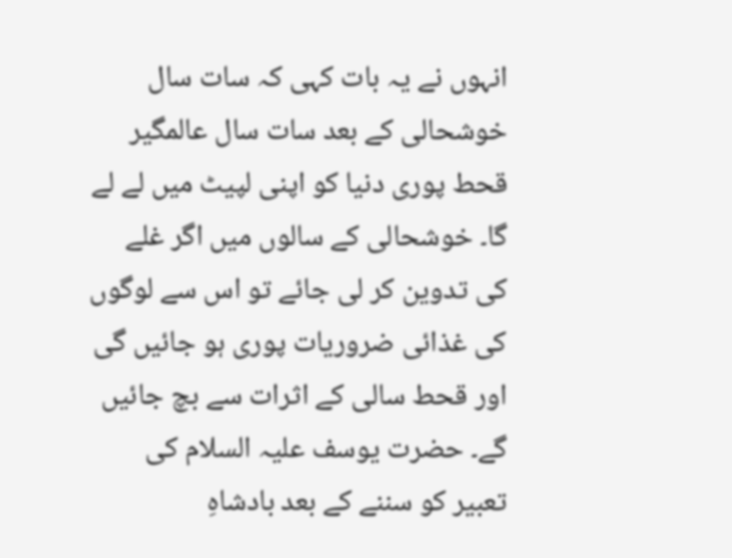انہوں نے یہ بات کہی کہ سات سال خوشحالی کے بعد سات سال عالمگیر قحط پوری دنیا کو اپنی لپیٹ میں لے لے گا۔ خوشحالی کے سالوں میں اگر غلے کی تدوین کر لی جائے تو اس سے لوگوں کی غذائی ضروریات پوری ہو جائیں گی اور قحط سالی کے اثرات سے بچ جائیں گے۔ حضرت یوسف علیہ السلام کی تعبیر کو سننے کے بعد بادشاہِ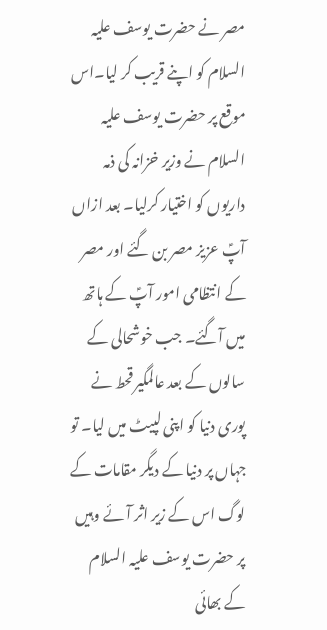مصر نے حضرت یوسف علیہ السلام کو اپنے قریب کر لیا۔اس موقع پر حضرت یوسف علیہ السلام نے وزیر خزانہ کی ذمہ داریوں کو اختیار کرلیا۔ بعد ازاں آپؑ عزیز مصر بن گئے اور مصر کے انتظامی امور آپؑ کے ہاتھ میں آگئے۔ جب خوشحالی کے سالوں کے بعد عالمگیر قحط نے پوری دنیا کو اپنی لپیٹ میں لیا۔ تو جہاں پر دنیا کے دیگر مقامات کے لوگ اس کے زیر اثر آئے وہیں پر حضرت یوسف علیہ السلام کے بھائی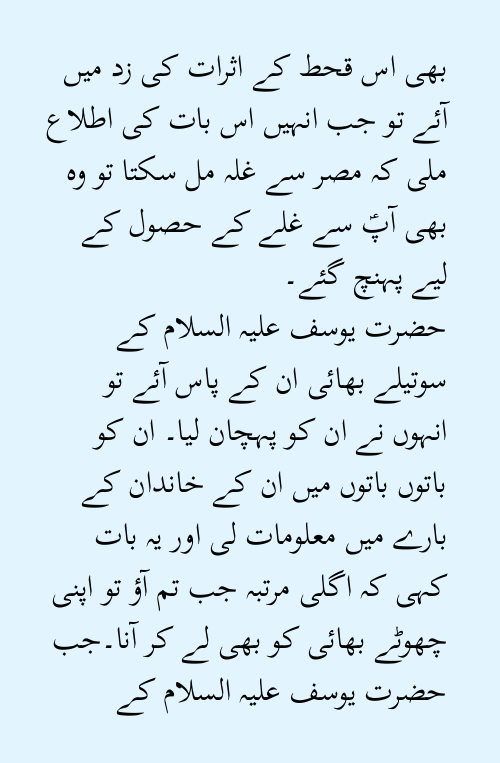بھی اس قحط کے اثرات کی زد میں آئے تو جب انہیں اس بات کی اطلاع ملی کہ مصر سے غلہ مل سکتا تو وہ بھی آپؑ سے غلے کے حصول کے لیے پہنچ گئے۔
حضرت یوسف علیہ السلام کے سوتیلے بھائی ان کے پاس آئے تو انہوں نے ان کو پہچان لیا۔ ان کو باتوں باتوں میں ان کے خاندان کے بارے میں معلومات لی اور یہ بات کہی کہ اگلی مرتبہ جب تم آؤ تو اپنی چھوٹے بھائی کو بھی لے کر آنا۔جب حضرت یوسف علیہ السلام کے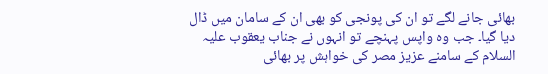بھائی جانے لگے تو ان کی پونجی کو بھی ان کے سامان میں ڈال دیا گیا۔ جب وہ واپس پہنچے تو انہوں نے جناب یعقوب علیہ السلام کے سامنے عزیز مصر کی خواہش پر بھائی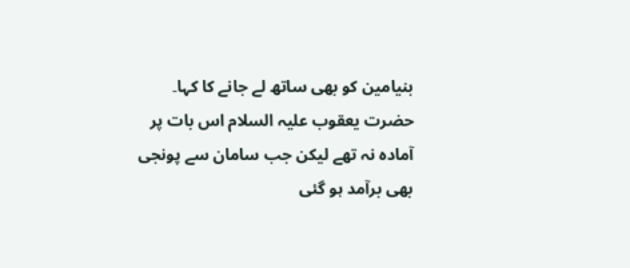بنیامین کو بھی ساتھ لے جانے کا کہا۔ حضرت یعقوب علیہ السلام اس بات پر آمادہ نہ تھے لیکن جب سامان سے پونجی بھی برآمد ہو گئی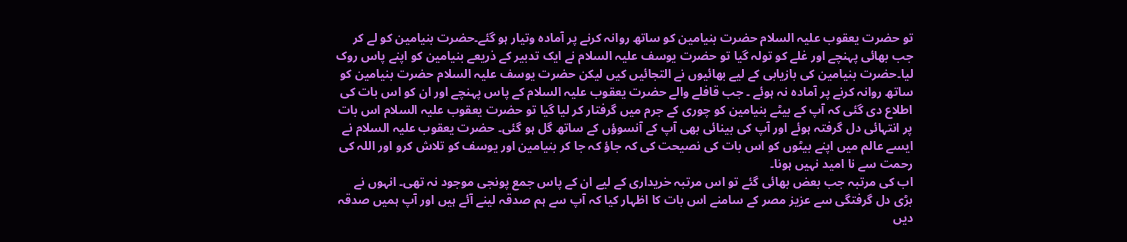تو حضرت یعقوب علیہ السلام حضرت بنیامین کو ساتھ روانہ کرنے پر آمادہ وتیار ہو گئے۔حضرت بنیامین کو لے کر جب بھائی پہنچے اور غلے کو تولہ گیا تو حضرت یوسف علیہ السلام نے ایک تدبیر کے ذریعے بنیامین کو اپنے پاس روک لیا۔حضرت بنیامین کی بازیابی کے لیے بھائیوں نے التجائیں کیں لیکن حضرت یوسف علیہ السلام حضرت بنیامین کو ساتھ روانہ کرنے پر آمادہ نہ ہوئے ۔ جب قافلے والے حضرت یعقوب علیہ السلام کے پاس پہنچے اور ان کو اس بات کی اطلاع دی گئی کہ آپ کے بیٹے بنیامین کو چوری کے جرم میں گرفتار کر لیا گیا تو حضرت یعقوب علیہ السلام اس بات پر انتہائی دل گرفتہ ہوئے اور آپ کی بینائی بھی آپ کے آنسوؤں کے ساتھ گل ہو گئی۔ حضرت یعقوب علیہ السلام نے ایسے عالم میں اپنے بیٹوں کو اس بات کی نصیحت کی کہ جاؤ کہ جا کر بنیامین اور یوسف کو تلاش کرو اور اللہ کی رحمت سے نا امید نہیں ہونا۔
اب کی مرتبہ جب بعض بھائی گئے تو اس مرتبہ خریداری کے لیے ان کے پاس جمع پونجی موجود نہ تھی۔ انہوں نے بڑی دل گرفتگی سے عزیز مصر کے سامنے اس بات کا اظہار کیا کہ آپ سے ہم صدقہ لینے آئے ہیں اور آپ ہمیں صدقہ دیں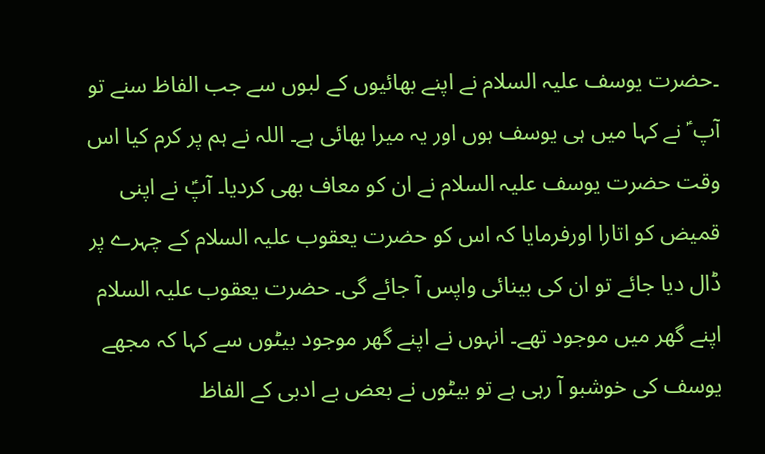۔حضرت یوسف علیہ السلام نے اپنے بھائیوں کے لبوں سے جب الفاظ سنے تو آپ ؑ نے کہا میں ہی یوسف ہوں اور یہ میرا بھائی ہے۔ اللہ نے ہم پر کرم کیا اس وقت حضرت یوسف علیہ السلام نے ان کو معاف بھی کردیا۔ آپؑ نے اپنی قمیض کو اتارا اورفرمایا کہ اس کو حضرت یعقوب علیہ السلام کے چہرے پر ڈال دیا جائے تو ان کی بینائی واپس آ جائے گی۔ حضرت یعقوب علیہ السلام اپنے گھر میں موجود تھے۔ انہوں نے اپنے گھر موجود بیٹوں سے کہا کہ مجھے یوسف کی خوشبو آ رہی ہے تو بیٹوں نے بعض بے ادبی کے الفاظ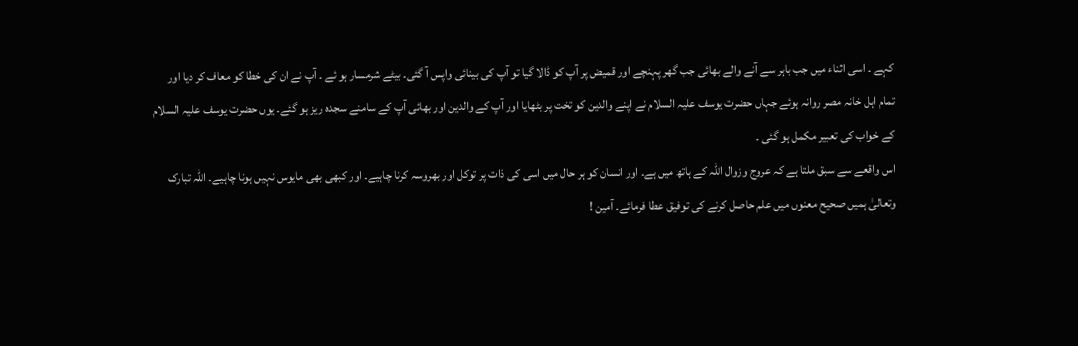کہے ۔ اسی اثناء میں جب باہر سے آنے والے بھائی جب گھر پہنچے اور قمیض پر آپ کو ڈالا گیا تو آپ کی بینائی واپس آ گئی۔ بیٹے شرمسار ہو ئے ۔ آپ نے ان کی خطا کو معاف کر دیا اور تمام اہل خانہ مصر روانہ ہوئے جہاں حضرت یوسف علیہ السلام نے اپنے والدین کو تخت پر بٹھایا اور آپ کے والدین اور بھائی آپ کے سامنے سجدہ ریز ہو گئے۔ یوں حضرت یوسف علیہ السلام کے خواب کی تعبیر مکمل ہو گئی ۔
اس واقعے سے سبق ملتا ہے کہ عروج وزوال اللہ کے ہاتھ میں ہے۔ اور انسان کو ہر حال میں اسی کی ذات پر توکل اور بھروسہ کرنا چاہیے۔ اور کبھی بھی مایوس نہیں ہونا چاہیے۔ اللہ تبارک وتعالیٰ ہمیں صحیح معنوں میں علم حاصل کرنے کی توفیق عطا فرمائے۔ آمین !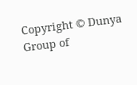Copyright © Dunya Group of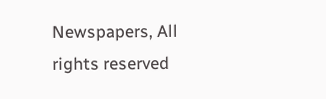Newspapers, All rights reserved